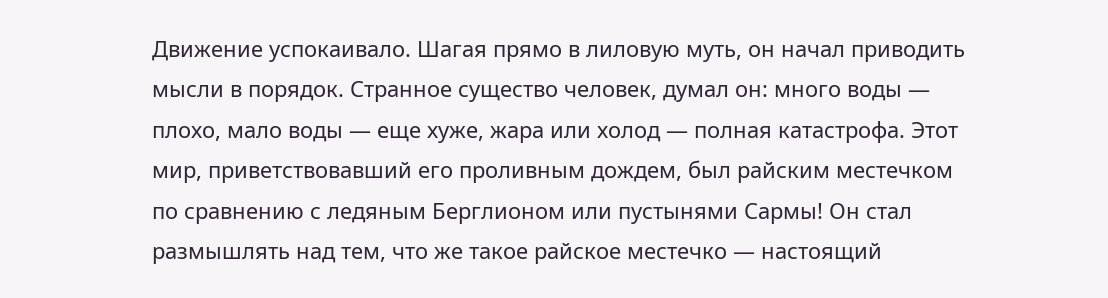Движение успокаивало. Шагая прямо в лиловую муть, он начал приводить мысли в порядок. Странное существо человек, думал он: много воды — плохо, мало воды — еще хуже, жара или холод — полная катастрофа. Этот мир, приветствовавший его проливным дождем, был райским местечком по сравнению с ледяным Берглионом или пустынями Сармы! Он стал размышлять над тем, что же такое райское местечко — настоящий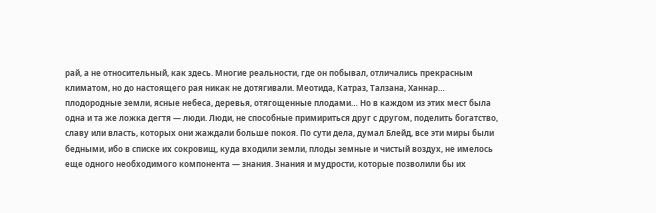рай, а не относительный, как здесь. Многие реальности, где он побывал, отличались прекрасным климатом, но до настоящего рая никак не дотягивали. Меотида, Катраз, Талзана, Ханнар… плодородные земли, ясные небеса, деревья, отягощенные плодами… Но в каждом из этих мест была одна и та же ложка дегтя — люди. Люди, не способные примириться друг с другом, поделить богатство, славу или власть, которых они жаждали больше покоя. По сути дела, думал Блейд, все эти миры были бедными, ибо в списке их сокровищ, куда входили земли, плоды земные и чистый воздух, не имелось еще одного необходимого компонента — знания. Знания и мудрости, которые позволили бы их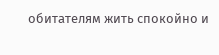обитателям жить спокойно и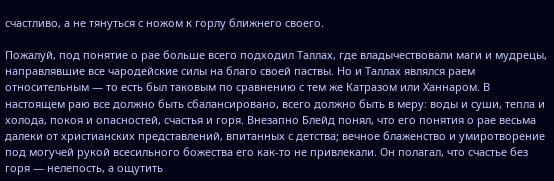счастливо, а не тянуться с ножом к горлу ближнего своего.

Пожалуй, под понятие о рае больше всего подходил Таллах, где владычествовали маги и мудрецы, направлявшие все чародейские силы на благо своей паствы. Но и Таллах являлся раем относительным — то есть был таковым по сравнению с тем же Катразом или Ханнаром. В настоящем раю все должно быть сбалансировано, всего должно быть в меру: воды и суши, тепла и холода, покоя и опасностей, счастья и горя. Внезапно Блейд понял, что его понятия о рае весьма далеки от христианских представлений, впитанных с детства; вечное блаженство и умиротворение под могучей рукой всесильного божества его как-то не привлекали. Он полагал, что счастье без горя — нелепость, а ощутить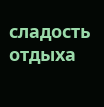сладость отдыха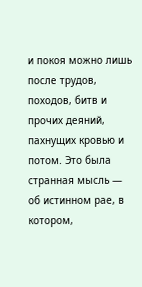и покоя можно лишь после трудов, походов, битв и прочих деяний, пахнущих кровью и потом. Это была странная мысль — об истинном рае, в котором,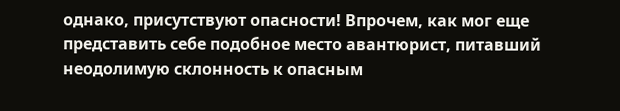однако, присутствуют опасности! Впрочем, как мог еще представить себе подобное место авантюрист, питавший неодолимую склонность к опасным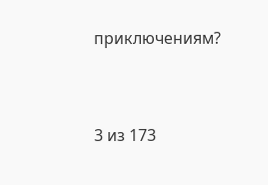приключениям?



3 из 173